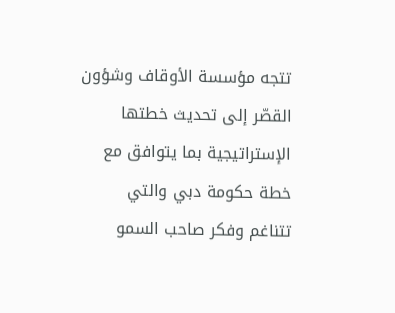تتجه مؤسسة الأوقاف وشؤون القصّر إلى تحديث خطتها الإستراتيجية بما يتوافق مع خطة حكومة دبي والتي تتناغم وفكر صاحب السمو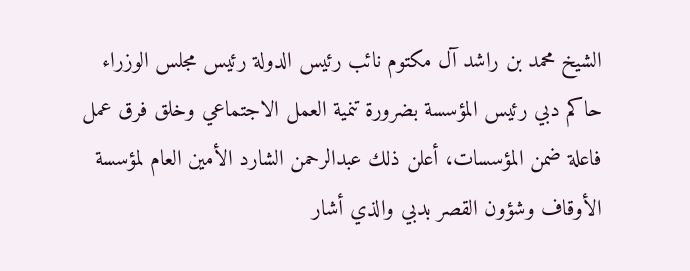الشيخ محمد بن راشد آل مكتوم نائب رئيس الدولة رئيس مجلس الوزراء حاكم دبي رئيس المؤسسة بضرورة تنمية العمل الاجتماعي وخلق فرق عمل فاعلة ضمن المؤسسات، أعلن ذلك عبدالرحمن الشارد الأمين العام لمؤسسة الأوقاف وشؤون القصر بدبي والذي أشار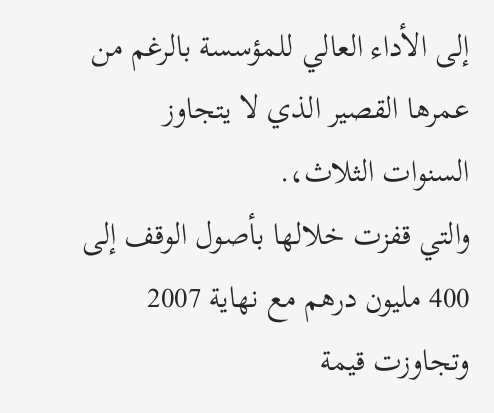إلى الأداء العالي للمؤسسة بالرغم من عمرها القصير الذي لا يتجاوز السنوات الثلاث،.
والتي قفزت خلالها بأصول الوقف إلى 400 مليون درهم مع نهاية 2007 وتجاوزت قيمة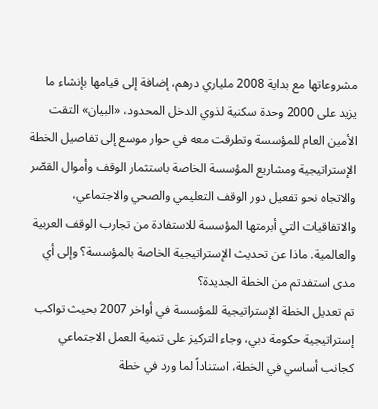مشروعاتها مع بداية 2008 ملياري درهم، إضافة إلى قيامها بإنشاء ما يزيد على 2000 وحدة سكنية لذوي الدخل المحدود، «البيان» التقت الأمين العام للمؤسسة وتطرقت معه في حوار موسع إلى تفاصيل الخطة الإستراتيجية ومشاريع المؤسسة الخاصة باستثمار الوقف وأموال القصّر والاتجاه نحو تفعيل دور الوقف التعليمي والصحي والاجتماعي، والاتفاقيات التي أبرمتها المؤسسة للاستفادة من تجارب الوقف العربية والعالمية. ماذا عن تحديث الإستراتيجية الخاصة بالمؤسسة؟ وإلى أي مدى استفدتم من الخطة الجديدة؟
تم تعديل الخطة الإستراتيجية للمؤسسة في أواخر 2007 بحيث تواكب إستراتيجية حكومة دبي، وجاء التركيز على تنمية العمل الاجتماعي كجانب أساسي في الخطة، استناداً لما ورد في خطة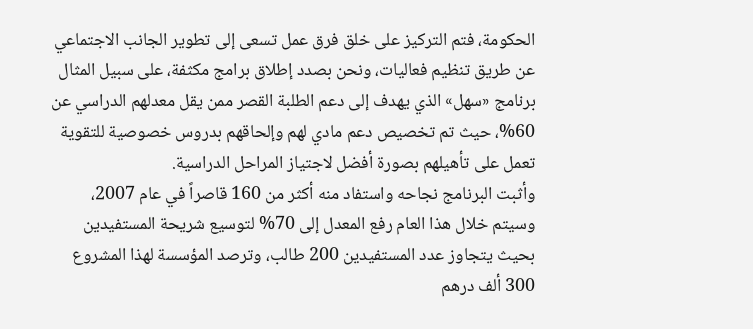الحكومة، فتم التركيز على خلق فرق عمل تسعى إلى تطوير الجانب الاجتماعي عن طريق تنظيم فعاليات، ونحن بصدد إطلاق برامج مكثفة، على سبيل المثال برنامج «سهل» الذي يهدف إلى دعم الطلبة القصر ممن يقل معدلهم الدراسي عن 60%، حيث تم تخصيص دعم مادي لهم وإلحاقهم بدروس خصوصية للتقوية تعمل على تأهيلهم بصورة أفضل لاجتياز المراحل الدراسية.
وأثبت البرنامج نجاحه واستفاد منه أكثر من 160 قاصراً في عام 2007، وسيتم خلال هذا العام رفع المعدل إلى 70% لتوسيع شريحة المستفيدين بحيث يتجاوز عدد المستفيدين 200 طالب، وترصد المؤسسة لهذا المشروع 300 ألف درهم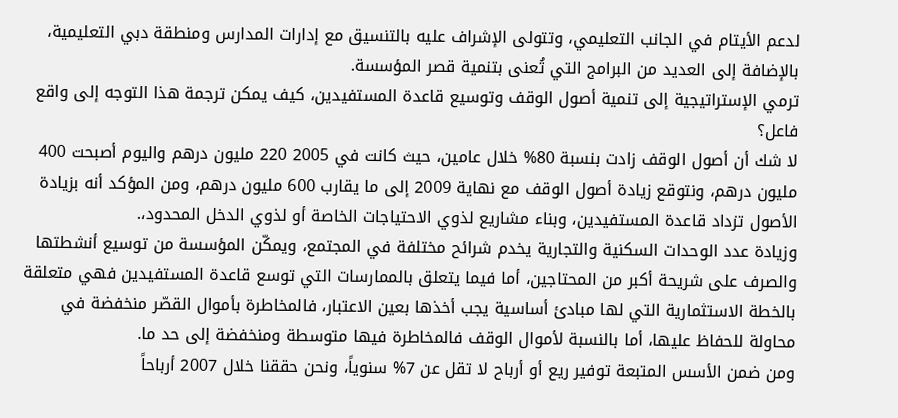لدعم الأيتام في الجانب التعليمي، وتتولى الإشراف عليه بالتنسيق مع إدارات المدارس ومنطقة دبي التعليمية، بالإضافة إلى العديد من البرامج التي تُعنى بتنمية قصر المؤسسة.
ترمي الإستراتيجية إلى تنمية أصول الوقف وتوسيع قاعدة المستفيدين، كيف يمكن ترجمة هذا التوجه إلى واقع فاعل؟
لا شك أن أصول الوقف زادت بنسبة 80% خلال عامين، حيث كانت في 2005 220 مليون درهم واليوم أصبحت 400 مليون درهم، ونتوقع زيادة أصول الوقف مع نهاية 2009 إلى ما يقارب 600 مليون درهم، ومن المؤكد أنه بزيادة الأصول تزداد قاعدة المستفيدين، وبناء مشاريع لذوي الاحتياجات الخاصة أو لذوي الدخل المحدود،.
وزيادة عدد الوحدات السكنية والتجارية يخدم شرائح مختلفة في المجتمع، ويمكّن المؤسسة من توسيع أنشطتها والصرف على شريحة أكبر من المحتاجين، أما فيما يتعلق بالممارسات التي توسع قاعدة المستفيدين فهي متعلقة بالخطة الاستثمارية التي لها مبادئ أساسية يجب أخذها بعين الاعتبار، فالمخاطرة بأموال القصّر منخفضة في محاولة للحفاظ عليها، أما بالنسبة لأموال الوقف فالمخاطرة فيها متوسطة ومنخفضة إلى حد ما.
ومن ضمن الأسس المتبعة توفير ريع أو أرباح لا تقل عن 7% سنوياً، ونحن حققنا خلال 2007 أرباحاً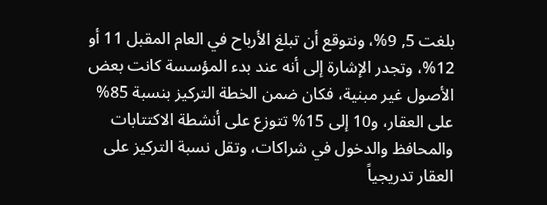بلغت 5, 9%، ونتوقع أن تبلغ الأرباح في العام المقبل 11 أو 12%، وتجدر الإشارة إلى أنه عند بدء المؤسسة كانت بعض الأصول غير مبنية، فكان ضمن الخطة التركيز بنسبة 85% على العقار، و10 إلى 15% تتوزع على أنشطة الاكتتابات والمحافظ والدخول في شراكات، وتقل نسبة التركيز على العقار تدريجياً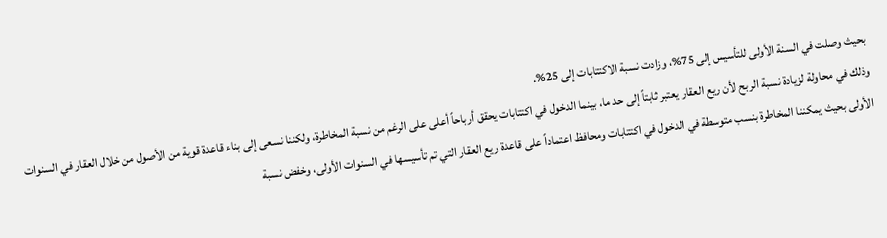بحيث وصلت في السنة الأولى للتأسيس إلى 75%، وزادت نسبة الاكتتابات إلى 25%.
وذلك في محاولة لزيادة نسبة الربح لأن ريع العقار يعتبر ثابتاً إلى حد ما، بينما الدخول في اكتتابات يحقق أرباحاً أعلى على الرغم من نسبة المخاطرة، ولكننا نسعى إلى بناء قاعدة قوية من الأصول من خلال العقار في السنوات الأولى بحيث يمكننا المخاطرة بنسب متوسطة في الدخول في اكتتابات ومحافظ اعتماداً على قاعدة ريع العقار التي تم تأسيسها في السنوات الأولى، وخفض نسبة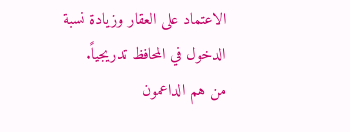الاعتماد على العقار وزيادة نسبة الدخول في المحافظ تدريجياً.
من هم الداعمون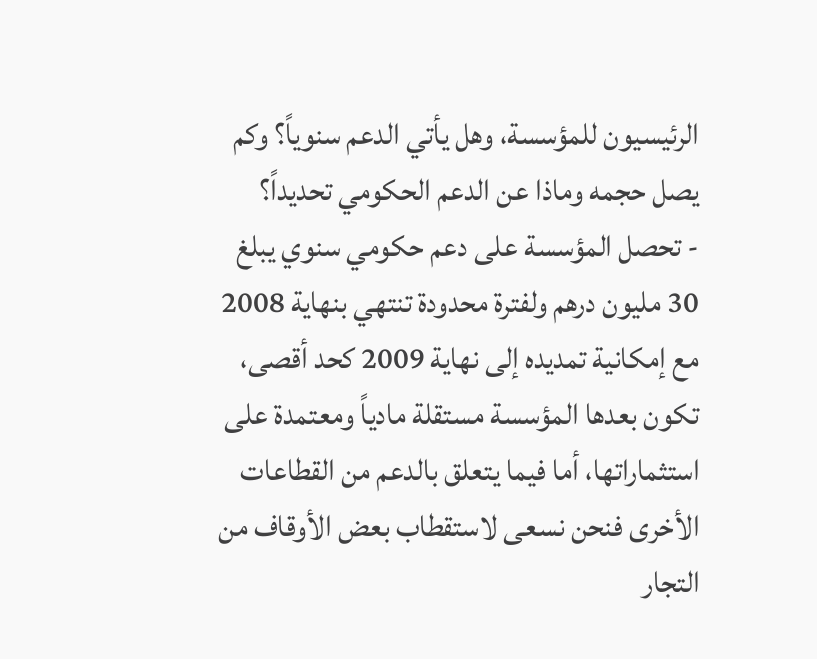الرئيسيون للمؤسسة، وهل يأتي الدعم سنوياً؟ وكم يصل حجمه وماذا عن الدعم الحكومي تحديداً؟
- تحصل المؤسسة على دعم حكومي سنوي يبلغ 30 مليون درهم ولفترة محدودة تنتهي بنهاية 2008 مع إمكانية تمديده إلى نهاية 2009 كحد أقصى، تكون بعدها المؤسسة مستقلة مادياً ومعتمدة على استثماراتها، أما فيما يتعلق بالدعم من القطاعات الأخرى فنحن نسعى لاستقطاب بعض الأوقاف من التجار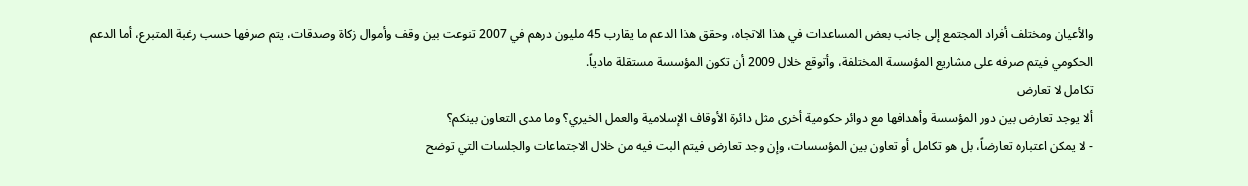والأعيان ومختلف أفراد المجتمع إلى جانب بعض المساعدات في هذا الاتجاه، وحقق هذا الدعم ما يقارب 45 مليون درهم في 2007 تنوعت بين وقف وأموال زكاة وصدقات، يتم صرفها حسب رغبة المتبرع، أما الدعم الحكومي فيتم صرفه على مشاريع المؤسسة المختلفة، وأتوقع خلال 2009 أن تكون المؤسسة مستقلة مادياً.
تكامل لا تعارض
ألا يوجد تعارض بين دور المؤسسة وأهدافها مع دوائر حكومية أخرى مثل دائرة الأوقاف الإسلامية والعمل الخيري؟ وما مدى التعاون بينكم؟
- لا يمكن اعتباره تعارضاً، بل هو تكامل أو تعاون بين المؤسسات، وإن وجد تعارض فيتم البت فيه من خلال الاجتماعات والجلسات التي توضح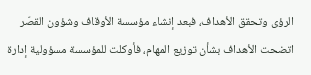الرؤى وتحقق الأهداف، فبعد إنشاء مؤسسة الأوقاف وشؤون القصّر اتضحت الأهداف بشأن توزيع المهام، فأوكلت للمؤسسة مسؤولية إدارة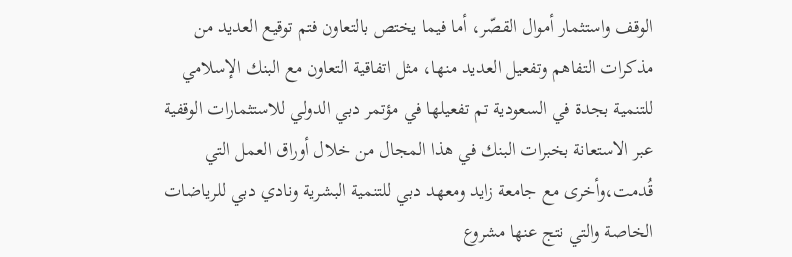الوقف واستثمار أموال القصّر، أما فيما يختص بالتعاون فتم توقيع العديد من مذكرات التفاهم وتفعيل العديد منها، مثل اتفاقية التعاون مع البنك الإسلامي للتنمية بجدة في السعودية تم تفعيلها في مؤتمر دبي الدولي للاستثمارات الوقفية عبر الاستعانة بخبرات البنك في هذا المجال من خلال أوراق العمل التي قُدمت،وأخرى مع جامعة زايد ومعهد دبي للتنمية البشرية ونادي دبي للرياضات الخاصة والتي نتج عنها مشروع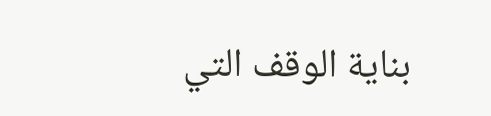بناية الوقف التي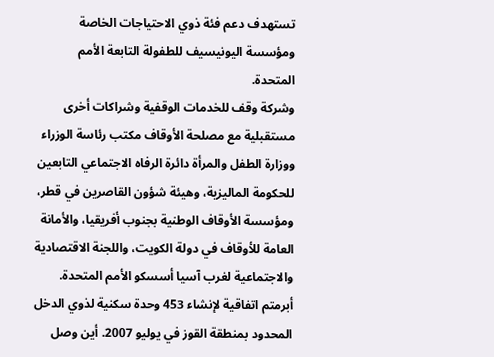تستهدف دعم فئة ذوي الاحتياجات الخاصة ومؤسسة اليونيسيف للطفولة التابعة الأمم المتحدة.
وشركة وقف للخدمات الوقفية وشراكات أخرى مستقبلية مع مصلحة الأوقاف مكتب رئاسة الوزراء ووزارة الطفل والمرأة دائرة الرفاه الاجتماعي التابعين للحكومة الماليزية، وهيئة شؤون القاصرين في قطر، ومؤسسة الأوقاف الوطنية بجنوب أفريقيا، والأمانة العامة للأوقاف في دولة الكويت، واللجنة الاقتصادية والاجتماعية لغرب آسيا أسسكو الأمم المتحدة.
أبرمتم اتفاقية لإنشاء 453 وحدة سكنية لذوي الدخل المحدود بمنطقة القوز في يوليو 2007. أين وصل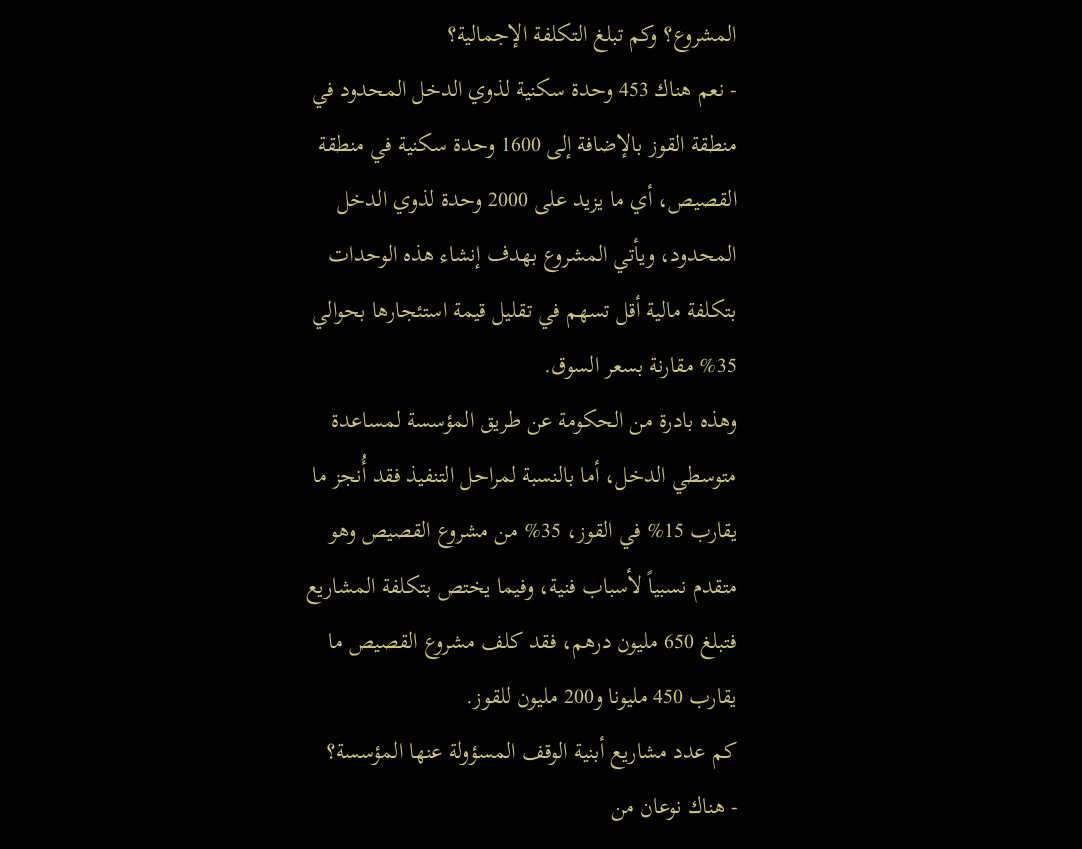المشروع؟ وكم تبلغ التكلفة الإجمالية؟
- نعم هناك 453 وحدة سكنية لذوي الدخل المحدود في منطقة القوز بالإضافة إلى 1600 وحدة سكنية في منطقة القصيص، أي ما يزيد على 2000 وحدة لذوي الدخل المحدود، ويأتي المشروع بهدف إنشاء هذه الوحدات بتكلفة مالية أقل تسهم في تقليل قيمة استئجارها بحوالي 35% مقارنة بسعر السوق.
وهذه بادرة من الحكومة عن طريق المؤسسة لمساعدة متوسطي الدخل، أما بالنسبة لمراحل التنفيذ فقد أُنجز ما يقارب 15% في القوز، 35% من مشروع القصيص وهو متقدم نسبياً لأسباب فنية، وفيما يختص بتكلفة المشاريع فتبلغ 650 مليون درهم، فقد كلف مشروع القصيص ما يقارب 450 مليونا و200 مليون للقوز.
كم عدد مشاريع أبنية الوقف المسؤولة عنها المؤسسة؟
- هناك نوعان من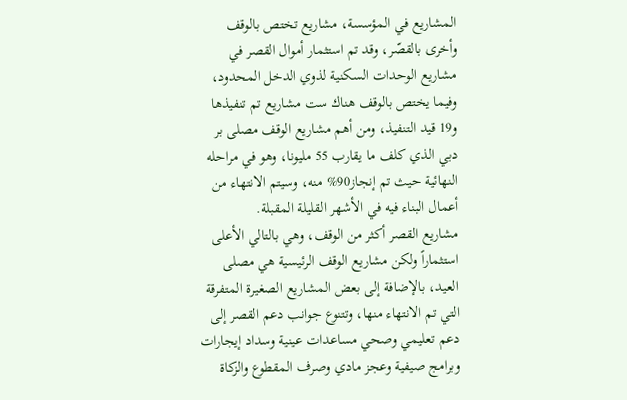المشاريع في المؤسسة، مشاريع تختص بالوقف وأخرى بالقصّر، وقد تم استثمار أموال القصر في مشاريع الوحدات السكنية لذوي الدخل المحدود، وفيما يختص بالوقف هناك ست مشاريع تم تنفيذها و19 قيد التنفيذ، ومن أهم مشاريع الوقف مصلى بر دبي الذي كلف ما يقارب 55 مليونا، وهو في مراحله النهائية حيث تم إنجاز90% منه، وسيتم الانتهاء من أعمال البناء فيه في الأشهر القليلة المقبلة.
مشاريع القصر أكثر من الوقف، وهي بالتالي الأعلى استثماراً ولكن مشاريع الوقف الرئيسية هي مصلى العيد، بالإضافة إلى بعض المشاريع الصغيرة المتفرقة التي تم الانتهاء منها، وتتنوع جوانب دعم القصر إلى دعم تعليمي وصحي مساعدات عينية وسداد إيجارات وبرامج صيفية وعجز مادي وصرف المقطوع والزكاة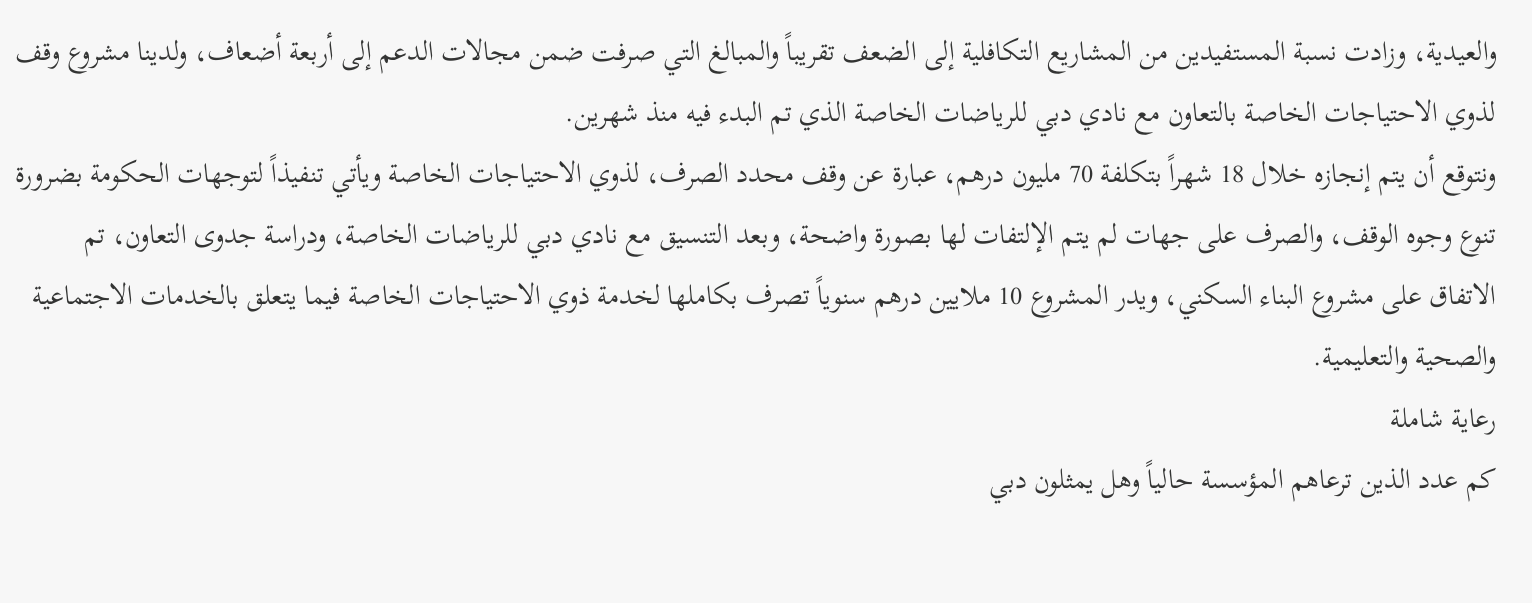والعيدية، وزادت نسبة المستفيدين من المشاريع التكافلية إلى الضعف تقريباً والمبالغ التي صرفت ضمن مجالات الدعم إلى أربعة أضعاف، ولدينا مشروع وقف لذوي الاحتياجات الخاصة بالتعاون مع نادي دبي للرياضات الخاصة الذي تم البدء فيه منذ شهرين.
ونتوقع أن يتم إنجازه خلال 18 شهراً بتكلفة 70 مليون درهم، عبارة عن وقف محدد الصرف، لذوي الاحتياجات الخاصة ويأتي تنفيذاً لتوجهات الحكومة بضرورة تنوع وجوه الوقف، والصرف على جهات لم يتم الإلتفات لها بصورة واضحة، وبعد التنسيق مع نادي دبي للرياضات الخاصة، ودراسة جدوى التعاون، تم الاتفاق على مشروع البناء السكني، ويدر المشروع 10 ملايين درهم سنوياً تصرف بكاملها لخدمة ذوي الاحتياجات الخاصة فيما يتعلق بالخدمات الاجتماعية والصحية والتعليمية.
رعاية شاملة
كم عدد الذين ترعاهم المؤسسة حالياً وهل يمثلون دبي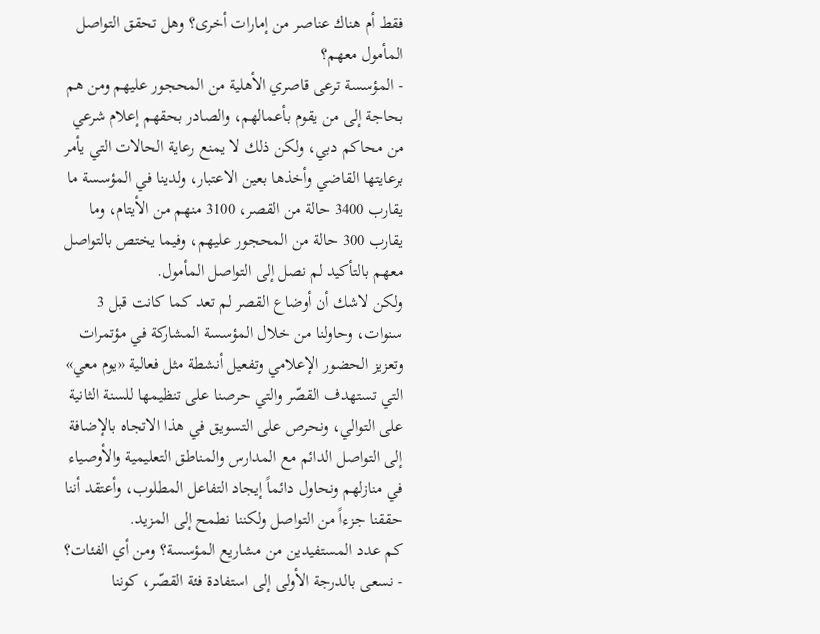فقط أم هناك عناصر من إمارات أخرى؟ وهل تحقق التواصل المأمول معهم؟
- المؤسسة ترعى قاصري الأهلية من المحجور عليهم ومن هم بحاجة إلى من يقوم بأعمالهم، والصادر بحقهم إعلام شرعي من محاكم دبي، ولكن ذلك لا يمنع رعاية الحالات التي يأمر برعايتها القاضي وأخذها بعين الاعتبار، ولدينا في المؤسسة ما يقارب 3400 حالة من القصر، 3100 منهم من الأيتام، وما يقارب 300 حالة من المحجور عليهم، وفيما يختص بالتواصل معهم بالتأكيد لم نصل إلى التواصل المأمول.
ولكن لاشك أن أوضاع القصر لم تعد كما كانت قبل 3 سنوات، وحاولنا من خلال المؤسسة المشاركة في مؤتمرات وتعزيز الحضور الإعلامي وتفعيل أنشطة مثل فعالية «يوم معي» التي تستهدف القصّر والتي حرصنا على تنظيمها للسنة الثانية على التوالي، ونحرص على التسويق في هذا الاتجاه بالإضافة إلى التواصل الدائم مع المدارس والمناطق التعليمية والأوصياء في منازلهم ونحاول دائماً إيجاد التفاعل المطلوب، وأعتقد أننا حققنا جزءاً من التواصل ولكننا نطمح إلى المزيد.
كم عدد المستفيدين من مشاريع المؤسسة؟ ومن أي الفئات؟
- نسعى بالدرجة الأولى إلى استفادة فئة القصّر، كوننا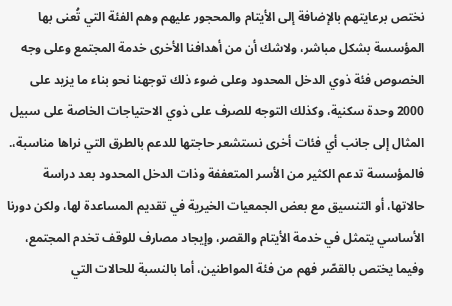نختص برعايتهم بالإضافة إلى الأيتام والمحجور عليهم وهم الفئة التي تُعنى بها المؤسسة بشكل مباشر، ولاشك أن من أهدافنا الأخرى خدمة المجتمع وعلى وجه الخصوص فئة ذوي الدخل المحدود وعلى ضوء ذلك توجهنا نحو بناء ما يزيد على 2000 وحدة سكنية، وكذلك التوجه للصرف على ذوي الاحتياجات الخاصة على سبيل المثال إلى جانب أي فئات أخرى نستشعر حاجتها للدعم بالطرق التي نراها مناسبة،.
فالمؤسسة تدعم الكثير من الأسر المتعففة وذات الدخل المحدود بعد دراسة حالاتها، أو التنسيق مع بعض الجمعيات الخيرية في تقديم المساعدة لها، ولكن دورنا الأساسي يتمثل في خدمة الأيتام والقصر، وإيجاد مصارف للوقف تخدم المجتمع، وفيما يختص بالقصّر فهم من فئة المواطنين، أما بالنسبة للحالات التي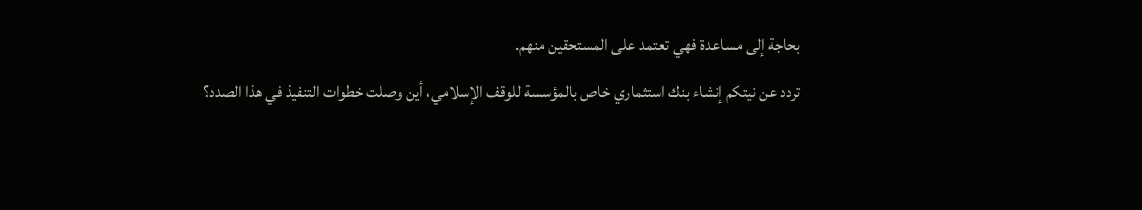بحاجة إلى مساعدة فهي تعتمد على المستحقين منهم.
تردد عن نيتكم إنشاء بنك استثماري خاص بالمؤسسة للوقف الإسلامي، أين وصلت خطوات التنفيذ في هذا الصدد؟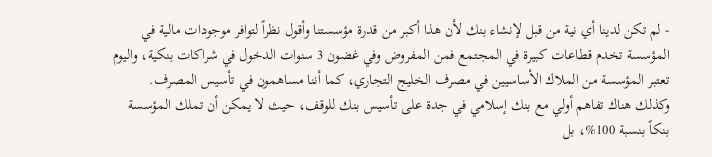- لم تكن لدينا أي نية من قبل لإنشاء بنك لأن هذا أكبر من قدرة مؤسستنا وأقول نظراً لتوافر موجودات مالية في المؤسسة تخدم قطاعات كبيرة في المجتمع فمن المفروض وفي غضون 3 سنوات الدخول في شراكات بنكية، واليوم تعتبر المؤسسة من الملاك الأساسيين في مصرف الخليج التجاري، كما أننا مساهمون في تأسيس المصرف.
وكذلك هناك تفاهم أولي مع بنك إسلامي في جدة على تأسيس بنك للوقف، حيث لا يمكن أن تملك المؤسسة بنكاً بنسبة 100%، بل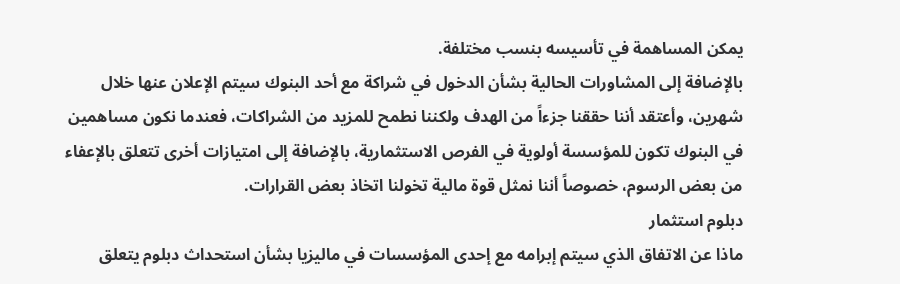يمكن المساهمة في تأسيسه بنسب مختلفة.
بالإضافة إلى المشاورات الحالية بشأن الدخول في شراكة مع أحد البنوك سيتم الإعلان عنها خلال شهرين، وأعتقد أننا حققنا جزءاً من الهدف ولكننا نطمح للمزيد من الشراكات، فعندما نكون مساهمين في البنوك تكون للمؤسسة أولوية في الفرص الاستثمارية، بالإضافة إلى امتيازات أخرى تتعلق بالإعفاء من بعض الرسوم، خصوصاً أننا نمثل قوة مالية تخولنا اتخاذ بعض القرارات.
دبلوم استثمار
ماذا عن الاتفاق الذي سيتم إبرامه مع إحدى المؤسسات في ماليزيا بشأن استحداث دبلوم يتعلق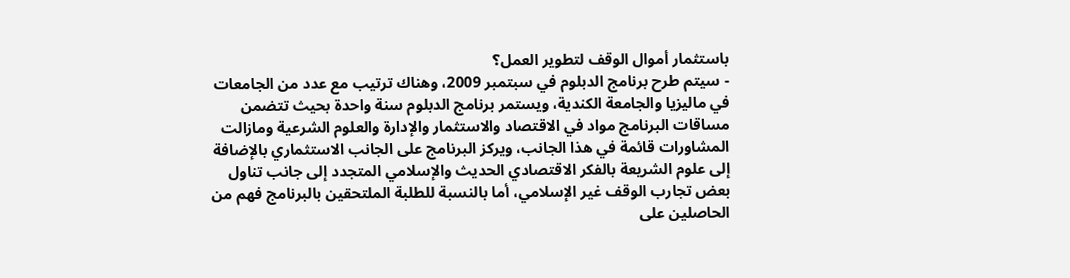باستثمار أموال الوقف لتطوير العمل؟
- سيتم طرح برنامج الدبلوم في سبتمبر 2009، وهناك ترتيب مع عدد من الجامعات في ماليزيا والجامعة الكندية، ويستمر برنامج الدبلوم سنة واحدة بحيث تتضمن مساقات البرنامج مواد في الاقتصاد والاستثمار والإدارة والعلوم الشرعية ومازالت المشاورات قائمة في هذا الجانب، ويركز البرنامج على الجانب الاستثماري بالإضافة إلى علوم الشريعة بالفكر الاقتصادي الحديث والإسلامي المتجدد إلى جانب تناول بعض تجارب الوقف غير الإسلامي، أما بالنسبة للطلبة الملتحقين بالبرنامج فهم من الحاصلين على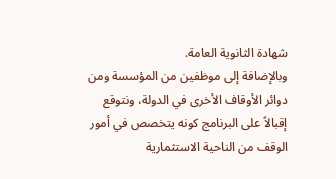شهادة الثانوية العامة.
وبالإضافة إلى موظفين من المؤسسة ومن دوائر الأوقاف الأخرى في الدولة، ونتوقع إقبالاً على البرنامج كونه يتخصص في أمور الوقف من الناحية الاستثمارية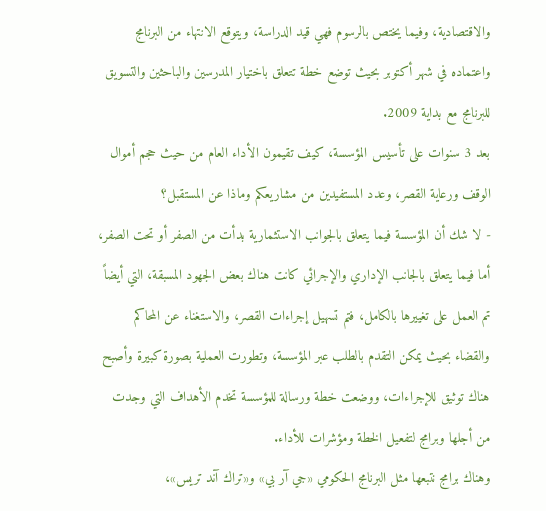والاقتصادية، وفيما يختص بالرسوم فهي قيد الدراسة، ويتوقع الانتهاء من البرنامج واعتماده في شهر أكتوبر بحيث توضع خطة تتعلق باختيار المدرسين والباحثين والتسويق للبرنامج مع بداية 2009.
بعد 3 سنوات على تأسيس المؤسسة، كيف تقيمون الأداء العام من حيث حجم أموال الوقف ورعاية القصر، وعدد المستفيدين من مشاريعكم وماذا عن المستقبل؟
- لا شك أن المؤسسة فيما يتعلق بالجوانب الاستثمارية بدأت من الصفر أو تحت الصفر، أما فيما يتعلق بالجانب الإداري والإجرائي كانت هناك بعض الجهود المسبقة، التي أيضاً تم العمل على تغييرها بالكامل، فتم تسهيل إجراءات القصر، والاستغناء عن المحاكم والقضاء بحيث يمكن التقدم بالطلب عبر المؤسسة، وتطورت العملية بصورة كبيرة وأصبح هناك توثيق للإجراءات، ووضعت خطة ورسالة للمؤسسة تخدم الأهداف التي وجدت من أجلها وبرامج لتفعيل الخطة ومؤشرات للأداء.
وهناك برامج نتبعها مثل البرنامج الحكومي «جي آر بي» و«تراك آند تريس»،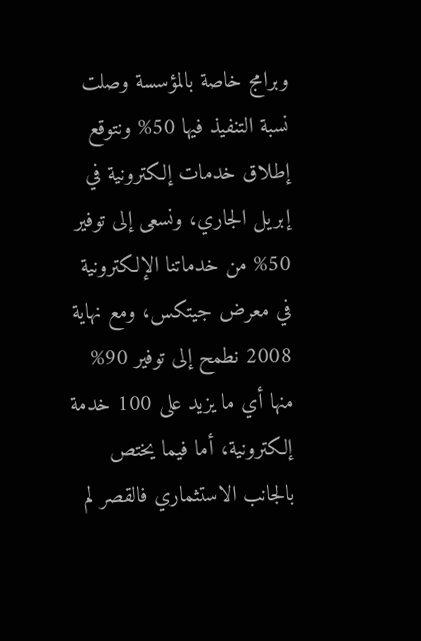وبرامج خاصة بالمؤسسة وصلت نسبة التنفيذ فيها 50% ونتوقع إطلاق خدمات إلكترونية في إبريل الجاري، ونسعى إلى توفير 50% من خدماتنا الإلكترونية في معرض جيتكس، ومع نهاية 2008 نطمح إلى توفير 90% منها أي ما يزيد على 100 خدمة إلكترونية، أما فيما يختص بالجانب الاستثماري فالقصر لم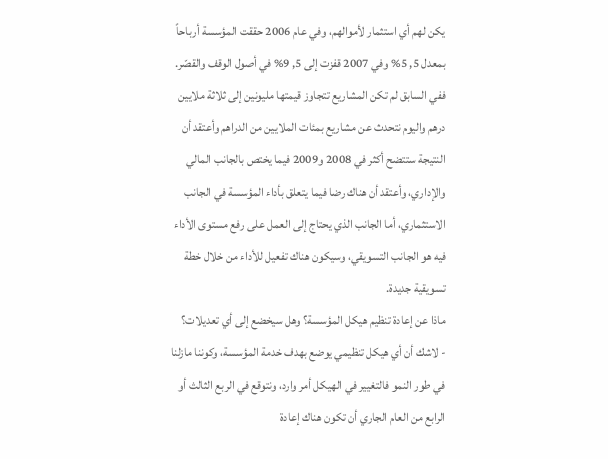يكن لهم أي استثمار لأموالهم، وفي عام 2006 حققت المؤسسة أرباحاً بمعدل 5, 5% وفي 2007 قفزت إلى 5, 9% في أصول الوقف والقصّر.
ففي السابق لم تكن المشاريع تتجاوز قيمتها مليونين إلى ثلاثة ملايين درهم واليوم نتحدث عن مشاريع بمئات الملايين من الدراهم وأعتقد أن النتيجة ستتضح أكثر في 2008 و2009 فيما يختص بالجانب المالي والإداري، وأعتقد أن هناك رضا فيما يتعلق بأداء المؤسسة في الجانب الاستثماري، أما الجانب الذي يحتاج إلى العمل على رفع مستوى الأداء فيه هو الجانب التسويقي، وسيكون هناك تفعيل للأداء من خلال خطة تسويقية جديدة.
ماذا عن إعادة تنظيم هيكل المؤسسة؟ وهل سيخضع إلى أي تعديلات؟
- لاشك أن أي هيكل تنظيمي يوضع بهدف خدمة المؤسسة، وكوننا مازلنا في طور النمو فالتغيير في الهيكل أمر وارد، ونتوقع في الربع الثالث أو الرابع من العام الجاري أن تكون هناك إعادة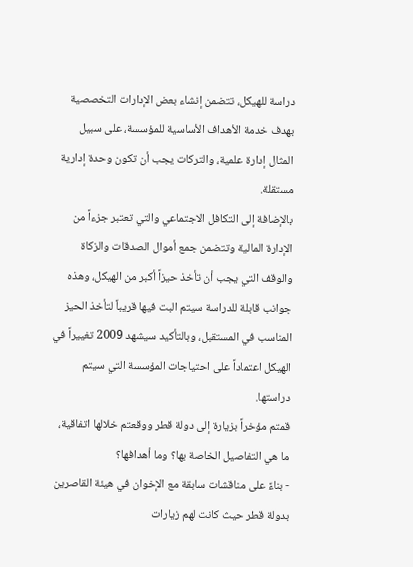دراسة للهيكل، تتضمن إنشاء بعض الإدارات التخصصية بهدف خدمة الأهداف الأساسية للمؤسسة، على سبيل المثال إدارة علمية، والتركات يجب أن تكون وحدة إدارية مستقلة.
بالإضافة إلى التكافل الاجتماعي والتي تعتبر جزءاً من الإدارة المالية وتتضمن جمع أموال الصدقات والزكاة والوقف التي يجب أن تأخذ حيزاً أكبر من الهيكل، وهذه جوانب قابلة للدراسة سيتم البت فيها قريباً لتأخذ الحيز المناسب في المستقبل، وبالتأكيد سيشهد 2009 تغييراً في الهيكل اعتماداً على احتياجات المؤسسة التي سيتم دراستها.
قمتم مؤخراً بزيارة إلى دولة قطر ووقعتم خلالها اتفاقية، ما هي التفاصيل الخاصة بها؟ وما أهدافها؟
- بناءً على مناقشات سابقة مع الإخوان في هيئة القاصرين بدولة قطر حيث كانت لهم زيارات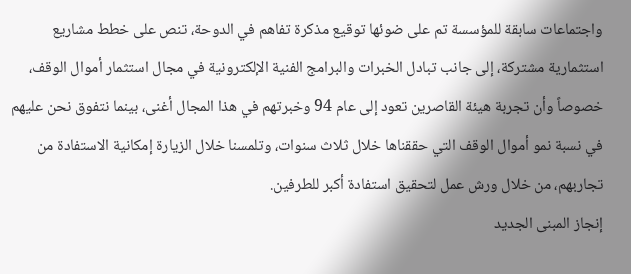واجتماعات سابقة للمؤسسة تم على ضوئها توقيع مذكرة تفاهم في الدوحة، تنص على خطط مشاريع استثمارية مشتركة، إلى جانب تبادل الخبرات والبرامج الفنية الإلكترونية في مجال استثمار أموال الوقف، خصوصاً وأن تجربة هيئة القاصرين تعود إلى عام 94 وخبرتهم في هذا المجال أغنى، بينما نتفوق نحن عليهم في نسبة نمو أموال الوقف التي حققناها خلال ثلاث سنوات، وتلمسنا خلال الزيارة إمكانية الاستفادة من تجاربهم، من خلال ورش عمل لتحقيق استفادة أكبر للطرفين.
إنجاز المبنى الجديد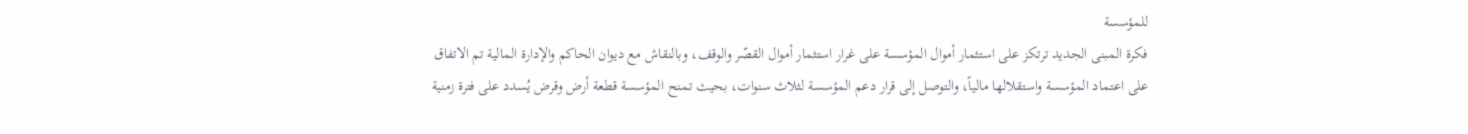للمؤسسة
فكرة المبنى الجديد ترتكز على استثمار أموال المؤسسة على غرار استثمار أموال القصّر والوقف، وبالنقاش مع ديوان الحاكم والإدارة المالية تم الاتفاق على اعتماد المؤسسة واستقلالها مالياً، والتوصل إلى قرار دعم المؤسسة لثلاث سنوات، بحيث تمنح المؤسسة قطعة أرض وقرض يُسدد على فترة زمنية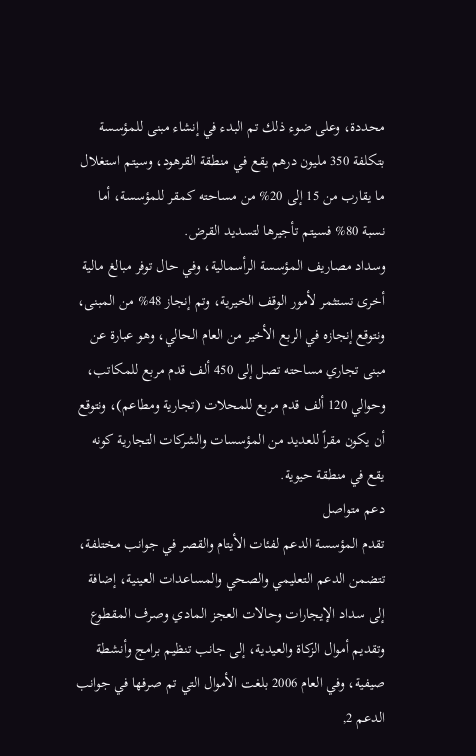محددة، وعلى ضوء ذلك تم البدء في إنشاء مبنى للمؤسسة بتكلفة 350 مليون درهم يقع في منطقة القرهود، وسيتم استغلال ما يقارب من 15 إلى 20% من مساحته كمقر للمؤسسة، أما نسبة 80% فسيتم تأجيرها لتسديد القرض.
وسداد مصاريف المؤسسة الرأسمالية، وفي حال توفر مبالغ مالية أخرى تستثمر لأمور الوقف الخيرية، وتم إنجاز 48% من المبنى، ونتوقع إنجازه في الربع الأخير من العام الحالي، وهو عبارة عن مبنى تجاري مساحته تصل إلى 450 ألف قدم مربع للمكاتب، وحوالي 120 ألف قدم مربع للمحلات (تجارية ومطاعم)، ونتوقع أن يكون مقراً للعديد من المؤسسات والشركات التجارية كونه يقع في منطقة حيوية.
دعم متواصل
تقدم المؤسسة الدعم لفئات الأيتام والقصر في جوانب مختلفة، تتضمن الدعم التعليمي والصحي والمساعدات العينية، إضافة إلى سداد الإيجارات وحالات العجز المادي وصرف المقطوع وتقديم أموال الزكاة والعيدية، إلى جانب تنظيم برامج وأنشطة صيفية، وفي العام 2006 بلغت الأموال التي تم صرفها في جوانب الدعم 2,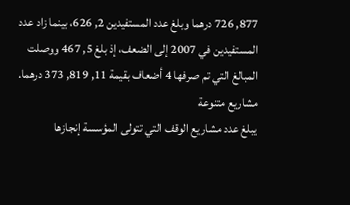877, 726 درهما وبلغ عدد المستفيدين 2, 626، بينما زاد عدد المستفيدين في 2007 إلى الضعف، إذ بلغ 5, 467 ووصلت المبالغ التي تم صرفها 4 أضعاف بقيمة 11, 819, 373 درهما.
مشاريع متنوعة
يبلغ عدد مشاريع الوقف التي تتولى المؤسسة إنجازها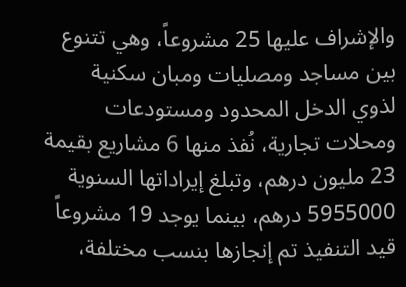والإشراف عليها 25 مشروعاً، وهي تتنوع بين مساجد ومصليات ومبان سكنية لذوي الدخل المحدود ومستودعات ومحلات تجارية، نُفذ منها 6 مشاريع بقيمة 23 مليون درهم، وتبلغ إيراداتها السنوية 5955000 درهم، بينما يوجد 19 مشروعاً قيد التنفيذ تم إنجازها بنسب مختلفة،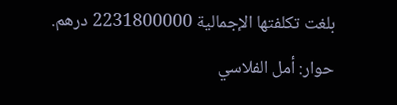بلغت تكلفتها الإجمالية 2231800000 درهم.
حوار: أمل الفلاسي